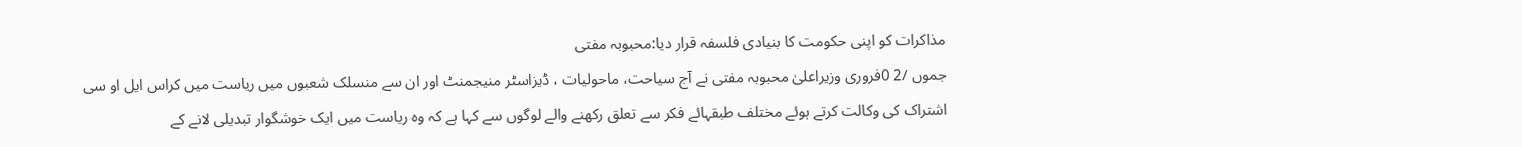مذاکرات کو اپنی حکومت کا بنیادی فلسفہ قرار دیا:محبوبہ مفتی
جموں /2 0فروری وزیراعلیٰ محبوبہ مفتی نے آج سیاحت، ماحولیات ، ڈیزاسٹر منیجمنٹ اور ان سے منسلک شعبوں میں ریاست میں کراس ایل او سی اشتراک کی وکالت کرتے ہوئے مختلف طبقہائے فکر سے تعلق رکھنے والے لوگوں سے کہا ہے کہ وہ ریاست میں ایک خوشگوار تبدیلی لانے کے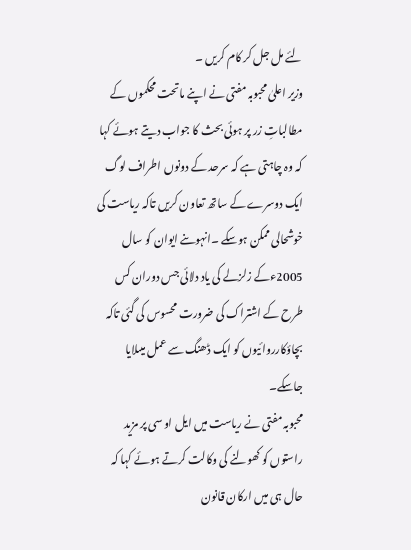لئے مل جل کر کام کریں ۔
وزیر اعلیٰ محبوبہ مفتی نے اپنے ماتحت محکموں کے مطالباتِ زر پر ہوئی بحث کا جواب دیتے ہوئے کہا کہ وہ چاہتی ہے کہ سرحد کے دونوں اطراف لوگ ایک دوسرے کے ساتھ تعاون کریں تاکہ ریاست کی خوشحالی ممکن ہوسکے ۔انہوںنے ایوان کو سال 2005ءکے زلزلے کی یاد دلائی جس دوران کس طرح کے اشتراک کی ضرورت محسوس کی گئی تاکہ بچاؤکارروائیوں کو ایک ڈھنگ سے عمل میںلایا جاسکے۔
محبوبہ مفتی نے ریاست میں ایل او سی پر مزید راستوں کو کھولنے کی وکالت کرتے ہوئے کہا کہ حال ہی میں ارکان قانون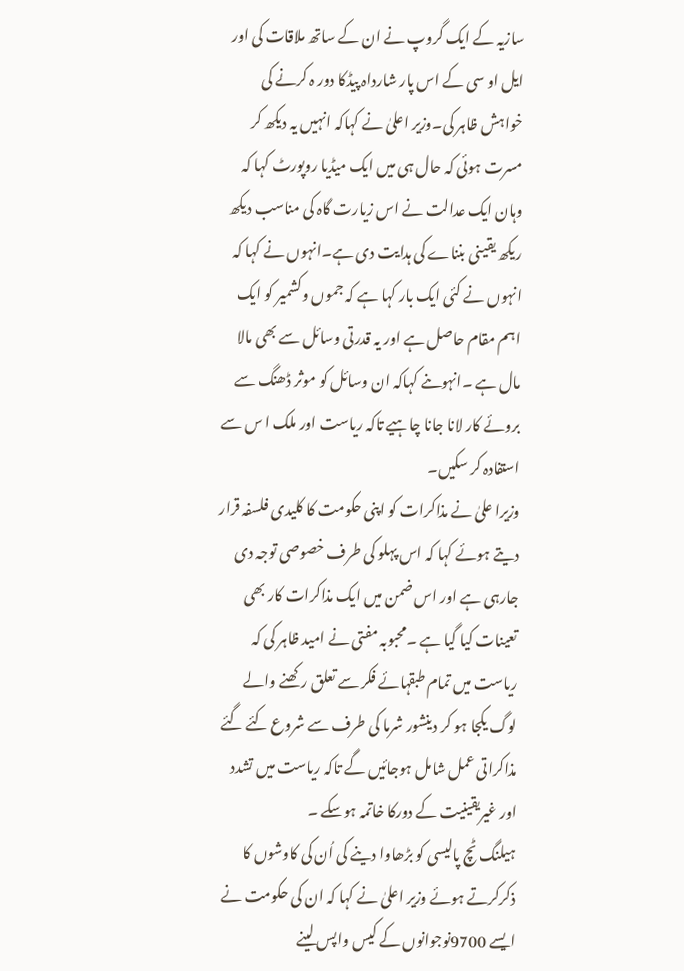سازیہ کے ایک گروپ نے ان کے ساتھ ملاقات کی اور ایل او سی کے اس پار شارداہ پیڈکا دور ہ کرنے کی خواہش ظاہر کی۔وزیر اعلیٰ نے کہاکہ انہیں یہ دیکھ کر مسرت ہوئی کہ حال ہی میں ایک میڈیا روپورٹ کہا کہ وہان ایک عدالت نے اس زیارت گاہ کی مناسب دیکھ ریکھ یقینی بنناے کی ہدایت دی ہے۔انہوں نے کہا کہ انہوں نے کئی ایک بار کہا ہے کہ جموں وکشمیر کو ایک اہم مقام حاصل ہے اور یہ قدرتی وسائل سے بھی مالا مال ہے ۔انہوںنے کہاکہ ان وسائل کو موثر ڈھنگ سے بروئے کار لانا جانا چاہیے تاکہ ریاست اور ملک ا س سے استفادہ کر سکیں۔
وزیرا علیٰ نے مذاکرات کو اپنی حکومت کا کلیدی فلسفہ قرار دیتے ہوئے کہا کہ اس پہلو کی طرف خصوصی توجہ دی جارہی ہے اور اس ضمن میں ایک مذاکرات کار بھی تعینات کیا گیا ہے ۔محبوبہ مفتی نے امید ظاہر کی کہ ریاست میں تمام طبقہائے فکر سے تعلق رکھنے والے لوگ یکجا ہو کر دینشور شرما کی طرف سے شروع کئے گئے مذاکراتی عمل شامل ہوجائیں گے تاکہ ریاست میں تشدد اور غیریقینیت کے دورکا خاتمہ ہوسکے ۔
ہیلنگ ٹچ پالیسی کو بڑھاوا دینے کی اُن کی کاوشوں کا ذکرکرتے ہوئے وزیر اعلیٰ نے کہا کہ ان کی حکومت نے ایسے 9700نوجوانوں کے کیس واپس لینے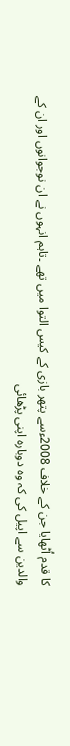کا قدم اُٹھایا جن کے خلاف 2008ءسے پتھر بازی کے کیس التوا میں تھے ۔تاہم انہوں نے ان نوجوانوں اور ان کے والدین سے اپیل کی کہ وہ دوبارہ اپنی پڑھائی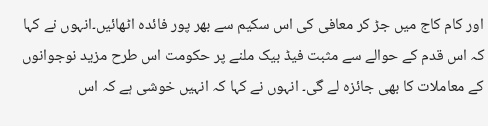اور کام کاج میں جڑ کر معافی کی اس سکیم سے بھر پور فائدہ اٹھائیں۔انہوں نے کہا کہ اس قدم کے حوالے سے مثبت فیڈ بیک ملنے پر حکومت اس طرح مزید نوجوانوں کے معاملات کا بھی جائزہ لے گی۔ انہوں نے کہا کہ انہیں خوشی ہے کہ اس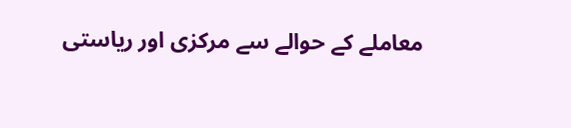معاملے کے حوالے سے مرکزی اور ریاستی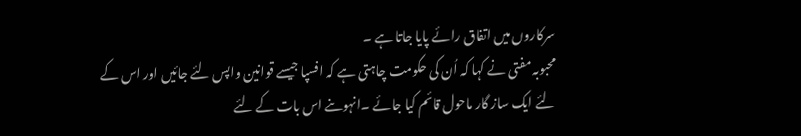سرکاروں میں اتفاق رائے پایا جاتا ہے ۔
محبوبہ مفتی نے کہا کہ اُن کی حکومت چاہتی ہے کہ افسپا جیسے قوانین واپس لئے جائیں اور اس کے لئے ایک ساز گار ماحول قائم کیا جائے ۔انہوںنے اس بات کے لئے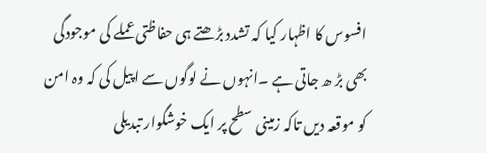افسوس کا اظہار کیا کہ تشدد بڑھتے ہی حفاظتی عملے کی موجودگی بھی بڑ ھ جاتی ہے ۔انہوں نے لوگوں سے اپیل کی کہ وہ امن کو موقعہ دیں تاکہ زمینی سطح پر ایک خوشگوار تبدیلی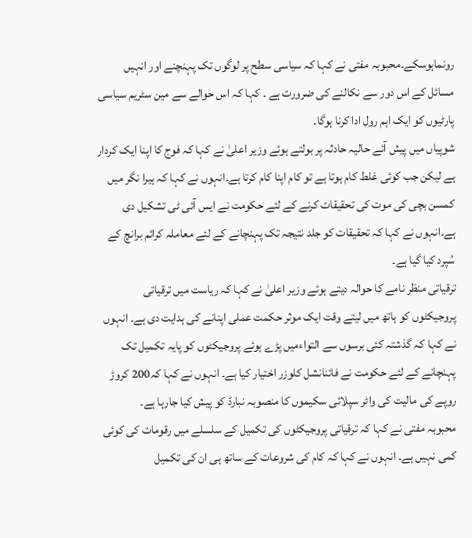رونماہوسکے۔محبوبہ مفتی نے کہا کہ سیاسی سطح پر لوگوں تک پہنچنے اور انہیں مسائل کے اس دور سے نکالنے کی ضرورت ہے ۔ کہا کہ اس حوالے سے مین سٹریم سیاسی پارٹیوں کو ایک اہم رول ادا کرنا ہوگا۔
شوپیاں میں پیش آئے حالیہ حادثہ پر بولتے ہوئے وزیر اعلیٰ نے کہا کہ فوج کا اپنا ایک کردار ہے لیکن جب کوئی غلط کام ہوتا ہے تو کام اپنا کام کرتا ہے۔انہوں نے کہا کہ ہیرا نگر میں کمسن بچی کی موت کی تحقیقات کرنے کے لئے حکومت نے ایس آئی ٹی تشکیل دی ہے۔انہوں نے کہا کہ تحقیقات کو جلد نتیجہ تک پہنچانے کے لئے معاملہ کرائم برانچ کے سُپرد کیا گیا ہے۔
ترقیاتی منظر نامے کا حوالہ دیتے ہوئے وزیر اعلیٰ نے کہا کہ ریاست میں ترقیاتی پروجیکٹوں کو ہاتھ میں لیتے وقت ایک موثر حکمت عملی اپنانے کی ہدایت دی ہے۔ انہوں نے کہا کہ گذشتہ کئی برسوں سے التواءمیں پڑے ہوئے پروجیکٹوں کو پایہ تکمیل تک پہنچانے کے لئے حکومت نے فائنانشل کلوزر اختیار کیا ہے۔ انہوں نے کہا کہ200 کروڑ روپے کی مالیت کی واٹر سپلائی سکیموں کا منصوبہ نبارڈ کو پیش کیا جارہا ہے۔
محبوبہ مفتی نے کہا کہ ترقیاتی پروجیکٹوں کی تکمیل کے سلسلے میں رقومات کی کوئی کمی نہیں ہے۔ انہوں نے کہا کہ کام کی شروعات کے ساتھ ہی ان کی تکمیل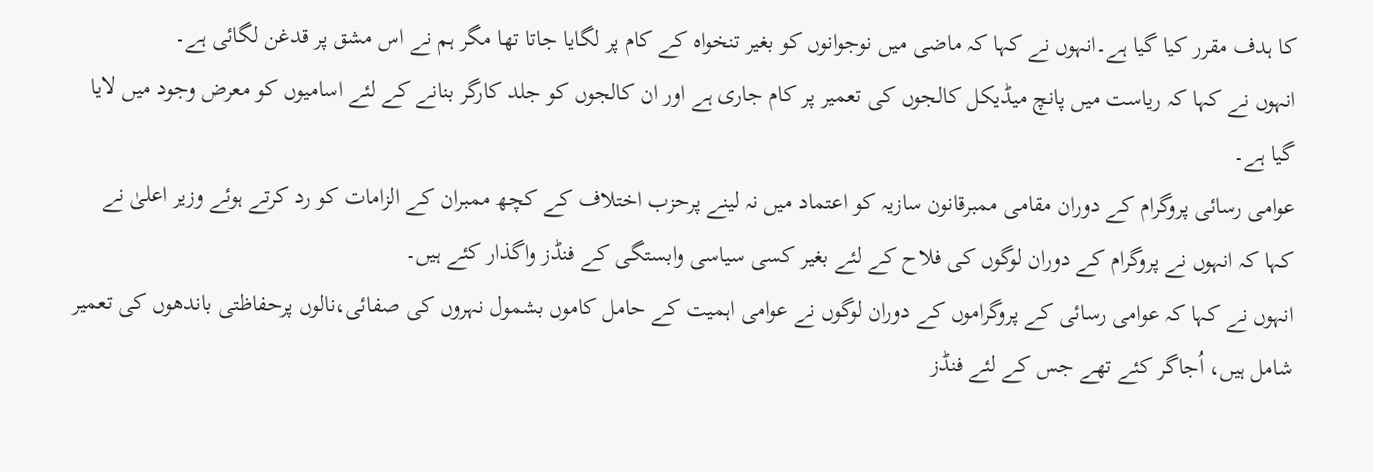کا ہدف مقرر کیا گیا ہے۔انہوں نے کہا کہ ماضی میں نوجوانوں کو بغیر تنخواہ کے کام پر لگایا جاتا تھا مگر ہم نے اس مشق پر قدغن لگائی ہے۔
انہوں نے کہا کہ ریاست میں پانچ میڈیکل کالجوں کی تعمیر پر کام جاری ہے اور ان کالجوں کو جلد کارگر بنانے کے لئے اسامیوں کو معرض وجود میں لایا گیا ہے۔
عوامی رسائی پروگرام کے دوران مقامی ممبرقانون سازیہ کو اعتماد میں نہ لینے پرحزب اختلاف کے کچھ ممبران کے الزامات کو رد کرتے ہوئے وزیر اعلیٰ نے کہا کہ انہوں نے پروگرام کے دوران لوگوں کی فلاح کے لئے بغیر کسی سیاسی وابستگی کے فنڈز واگذار کئے ہیں۔
انہوں نے کہا کہ عوامی رسائی کے پروگراموں کے دوران لوگوں نے عوامی اہمیت کے حامل کاموں بشمول نہروں کی صفائی،نالوں پرحفاظتی باندھوں کی تعمیر شامل ہیں، اُجاگر کئے تھے جس کے لئے فنڈز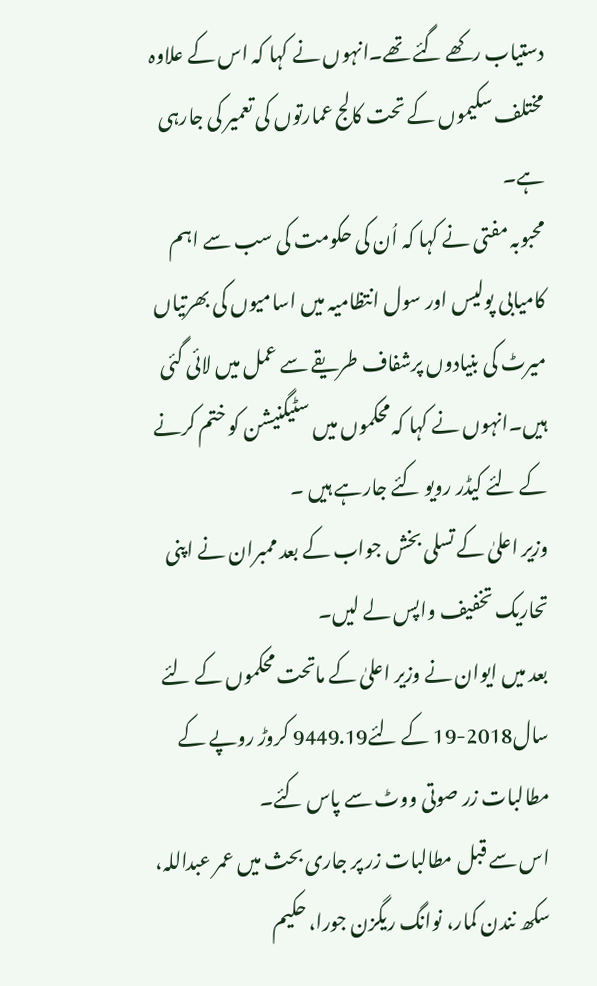دستیاب رکھے گئے تھے۔انہوں نے کہا کہ اس کے علاوہ مختلف سکیموں کے تحت کالج عمارتوں کی تعمیر کی جارہی ہے۔
محبوبہ مفتی نے کہا کہ اُن کی حکومت کی سب سے اہم کامیابی پولیس اور سول انتظامیہ میں اسامیوں کی بھرتیاں میرٹ کی بنیادوں پرشفاف طریقے سے عمل میں لائی گئی ہیں۔انہوں نے کہا کہ محکموں میں سٹیگنیشن کو ختم کرنے کے لئے کیڈر رویو کئے جارہے ہیں ۔
وزیر اعلیٰ کے تسلی بخش جواب کے بعد ممبران نے اپنی تحاریک تخفیف واپس لے لیں۔
بعد میں ایوان نے وزیر اعلیٰ کے ماتحت محکموں کے لئے سال2018-19 کے لئے9449.19 کروڑ روپے کے مطالبات زر صوتی ووٹ سے پاس کئے۔
اس سے قبل مطالبات زر پر جاری بحث میں عمر عبداللہ، سکھ نندن کمار، نوانگ ریگزن جورا، حکیم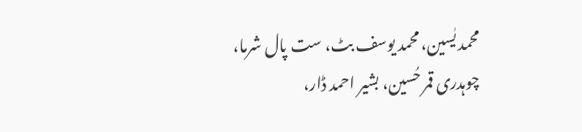محمد یٰسین، محمد یوسف بٹ، ست پال شرما، چوہدری قمر حُسین، بشیر احمد ڈار،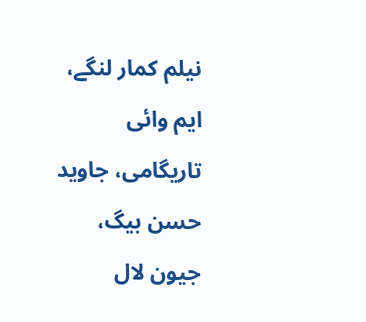نیلم کمار لنگے، ایم وائی تاریگامی، جاوید حسن بیگ، جیون لال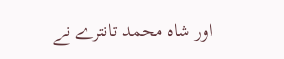اور شاہ محمد تانترے نے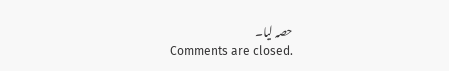حصہ لیا۔
Comments are closed.